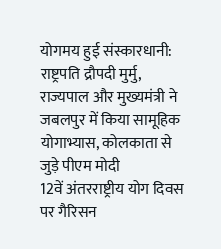योगमय हुई संस्कारधानी: राष्ट्रपति द्रौपदी मुर्मु, राज्यपाल और मुख्यमंत्री ने जबलपुर में किया सामूहिक योगाभ्यास, कोलकाता से जुड़े पीएम मोदी
12वें अंतरराष्ट्रीय योग दिवस पर गैरिसन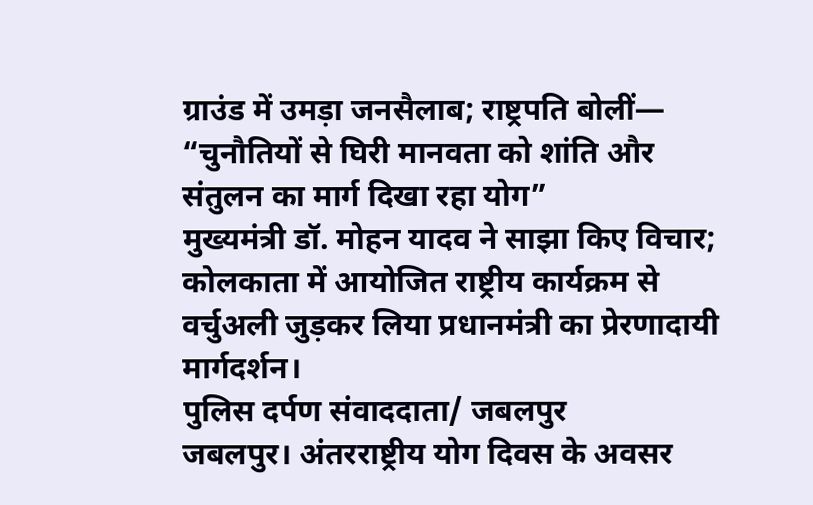ग्राउंड में उमड़ा जनसैलाब; राष्ट्रपति बोलीं— “चुनौतियों से घिरी मानवता को शांति और संतुलन का मार्ग दिखा रहा योग”
मुख्यमंत्री डॉ. मोहन यादव ने साझा किए विचार; कोलकाता में आयोजित राष्ट्रीय कार्यक्रम से वर्चुअली जुड़कर लिया प्रधानमंत्री का प्रेरणादायी मार्गदर्शन।
पुलिस दर्पण संवाददाता/ जबलपुर
जबलपुर। अंतरराष्ट्रीय योग दिवस के अवसर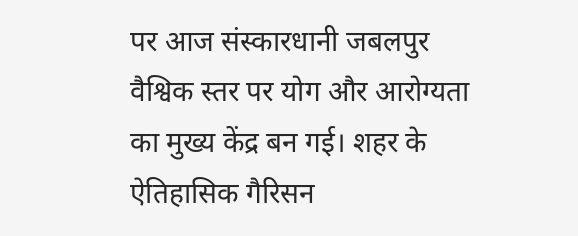पर आज संस्कारधानी जबलपुर वैश्विक स्तर पर योग और आरोग्यता का मुख्य केंद्र बन गई। शहर के ऐतिहासिक गैरिसन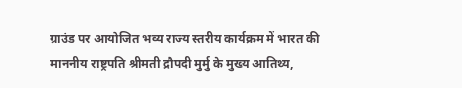ग्राउंड पर आयोजित भव्य राज्य स्तरीय कार्यक्रम में भारत की माननीय राष्ट्रपति श्रीमती द्रौपदी मुर्मु के मुख्य आतिथ्य,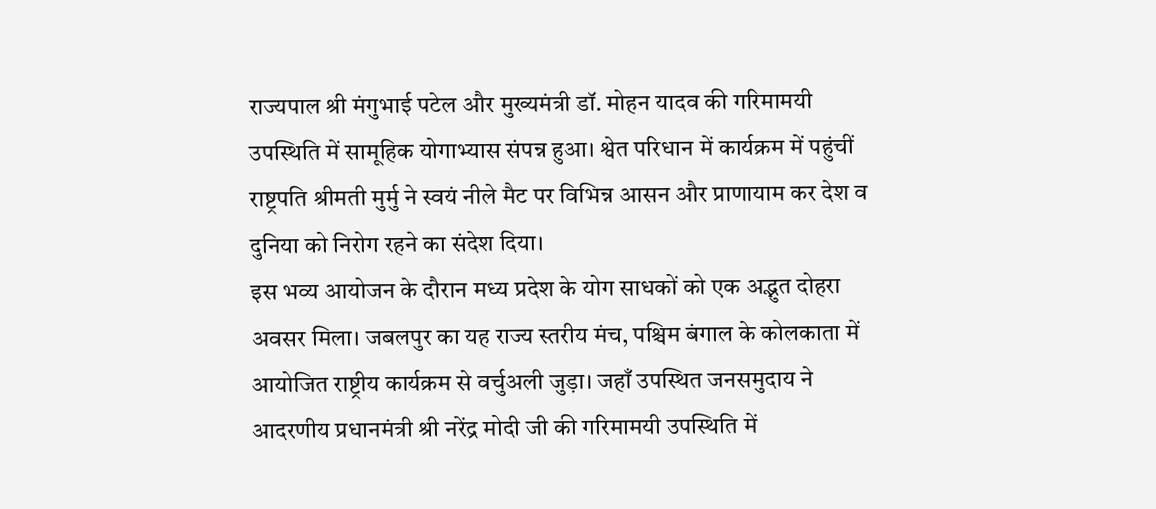राज्यपाल श्री मंगुभाई पटेल और मुख्यमंत्री डॉ. मोहन यादव की गरिमामयी उपस्थिति में सामूहिक योगाभ्यास संपन्न हुआ। श्वेत परिधान में कार्यक्रम में पहुंचीं राष्ट्रपति श्रीमती मुर्मु ने स्वयं नीले मैट पर विभिन्न आसन और प्राणायाम कर देश व दुनिया को निरोग रहने का संदेश दिया।
इस भव्य आयोजन के दौरान मध्य प्रदेश के योग साधकों को एक अद्भुत दोहरा अवसर मिला। जबलपुर का यह राज्य स्तरीय मंच, पश्चिम बंगाल के कोलकाता में आयोजित राष्ट्रीय कार्यक्रम से वर्चुअली जुड़ा। जहाँ उपस्थित जनसमुदाय ने आदरणीय प्रधानमंत्री श्री नरेंद्र मोदी जी की गरिमामयी उपस्थिति में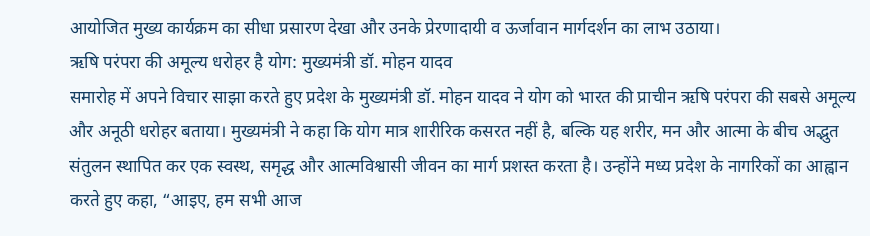आयोजित मुख्य कार्यक्रम का सीधा प्रसारण देखा और उनके प्रेरणादायी व ऊर्जावान मार्गदर्शन का लाभ उठाया।
ऋषि परंपरा की अमूल्य धरोहर है योग: मुख्यमंत्री डॉ. मोहन यादव
समारोह में अपने विचार साझा करते हुए प्रदेश के मुख्यमंत्री डॉ. मोहन यादव ने योग को भारत की प्राचीन ऋषि परंपरा की सबसे अमूल्य और अनूठी धरोहर बताया। मुख्यमंत्री ने कहा कि योग मात्र शारीरिक कसरत नहीं है, बल्कि यह शरीर, मन और आत्मा के बीच अद्भुत संतुलन स्थापित कर एक स्वस्थ, समृद्ध और आत्मविश्वासी जीवन का मार्ग प्रशस्त करता है। उन्होंने मध्य प्रदेश के नागरिकों का आह्वान करते हुए कहा, “आइए, हम सभी आज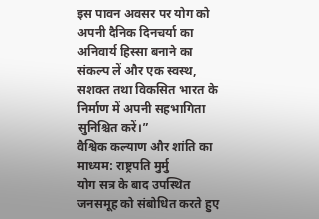इस पावन अवसर पर योग को अपनी दैनिक दिनचर्या का अनिवार्य हिस्सा बनाने का संकल्प लें और एक स्वस्थ, सशक्त तथा विकसित भारत के निर्माण में अपनी सहभागिता सुनिश्चित करें।”
वैश्विक कल्याण और शांति का माध्यम: राष्ट्रपति मुर्मु
योग सत्र के बाद उपस्थित जनसमूह को संबोधित करते हुए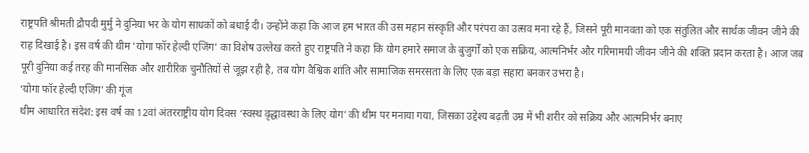राष्ट्रपति श्रीमती द्रौपदी मुर्मु ने दुनिया भर के योग साधकों को बधाई दी। उन्होंने कहा कि आज हम भारत की उस महान संस्कृति और परंपरा का उत्सव मना रहे हैं, जिसने पूरी मानवता को एक संतुलित और सार्थक जीवन जीने की राह दिखाई है। इस वर्ष की थीम ‘योगा फॉर हेल्दी एजिंग’ का विशेष उल्लेख करते हुए राष्ट्रपति ने कहा कि योग हमारे समाज के बुजुर्गों को एक सक्रिय, आत्मनिर्भर और गरिमामयी जीवन जीने की शक्ति प्रदान करता है। आज जब पूरी दुनिया कई तरह की मानसिक और शारीरिक चुनौतियों से जूझ रही है, तब योग वैश्विक शांति और सामाजिक समरसता के लिए एक बड़ा सहारा बनकर उभरा है।
‘योगा फॉर हेल्दी एजिंग’ की गूंज
थीम आधारित संदेश: इस वर्ष का 12वां अंतरराष्ट्रीय योग दिवस ‘स्वस्थ वृद्धावस्था के लिए योग’ की थीम पर मनाया गया, जिसका उद्देश्य बढ़ती उम्र में भी शरीर को सक्रिय और आत्मनिर्भर बनाए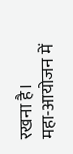रखना है।
महा-आयोजन में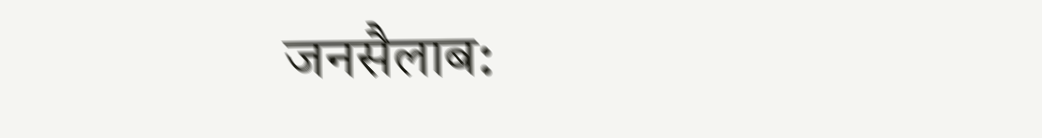जनसैलाब: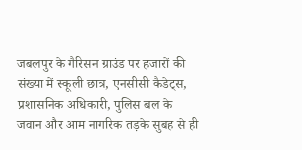जबलपुर के गैरिसन ग्राउंड पर हजारों की संख्या में स्कूली छात्र, एनसीसी कैडेट्स, प्रशासनिक अधिकारी, पुलिस बल के जवान और आम नागरिक तड़के सुबह से ही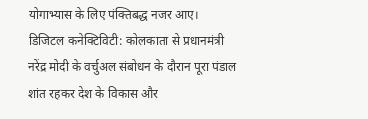योगाभ्यास के लिए पंक्तिबद्ध नजर आए।
डिजिटल कनेक्टिविटी: कोलकाता से प्रधानमंत्री नरेंद्र मोदी के वर्चुअल संबोधन के दौरान पूरा पंडाल शांत रहकर देश के विकास और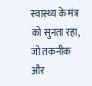स्वास्थ्य के मंत्र को सुनता रहा, जो तकनीक और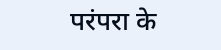परंपरा के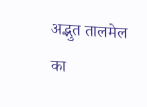अद्भुत तालमेल का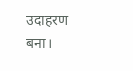उदाहरण बना।